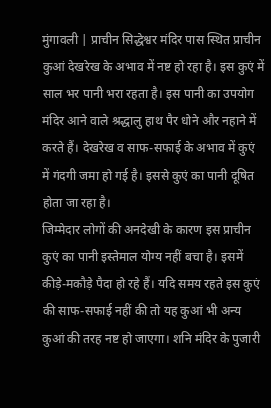मुंगावली | प्राचीन सिद्धेश्वर मंदिर पास स्थित प्राचीन कुआं देखरेख के अभाव में नष्ट हो रहा है। इस कुएं में साल भर पानी भरा रहता है। इस पानी का उपयोग मंदिर आने वाले श्रद्धालु हाथ पैर धोने और नहाने में करते हैं। देखरेख व साफ-सफाई के अभाव में कुएं में गंदगी जमा हो गई है। इससे कुएं का पानी दूषित होता जा रहा है।
जिम्मेदार लोगों की अनदेखी के कारण इस प्राचीन कुएं का पानी इस्तेमाल योग्य नहीं बचा है। इसमें कीड़े-मकौड़े पैदा हो रहे हैं। यदि समय रहते इस कुएं की साफ-सफाई नहीं की तो यह कुआं भी अन्य कुआं की तरह नष्ट हो जाएगा। शनि मंदिर के पुजारी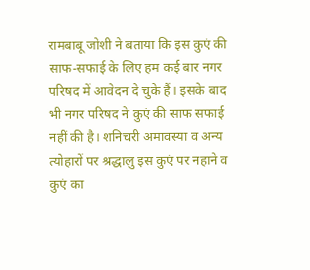रामबाबू जोशी ने बताया कि इस कुएं की साफ-सफाई के लिए हम कई बार नगर परिषद में आवेदन दे चुके हैं। इसके बाद भी नगर परिषद ने कुएं की साफ सफाई नहीं की है। शनिचरी अमावस्या व अन्य त्योहारों पर श्रद्धालु इस कुएं पर नहाने व कुएं का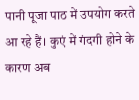पानी पूजा पाठ में उपयोग करते आ रहे हैं। कुएं में गंदगी होने के कारण अब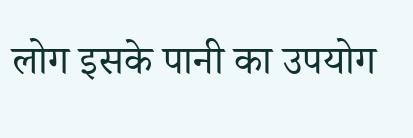लोग इसके पानी का उपयोग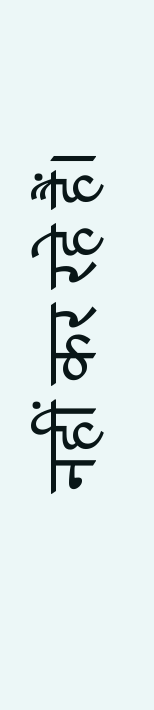नहीं कर रहे हैं।